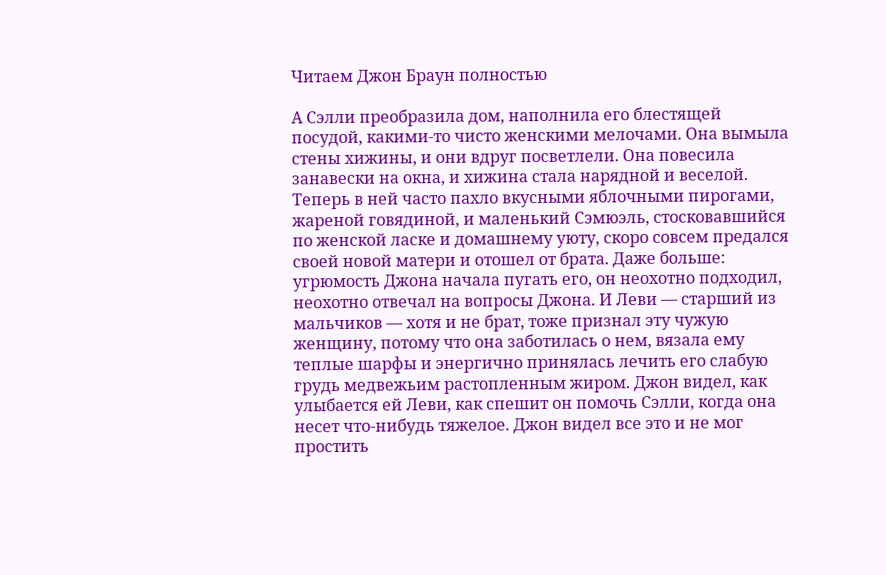Читаем Джон Браун полностью

А Сэлли преобразила дом, наполнила его блестящей посудой, какими-то чисто женскими мелочами. Она вымыла стены хижины, и они вдруг посветлели. Она повесила занавески на окна, и хижина стала нарядной и веселой. Теперь в ней часто пахло вкусными яблочными пирогами, жареной говядиной, и маленький Сэмюэль, стосковавшийся по женской ласке и домашнему уюту, скоро совсем предался своей новой матери и отошел от брата. Даже больше: угрюмость Джона начала пугать его, он неохотно подходил, неохотно отвечал на вопросы Джона. И Леви — старший из мальчиков — хотя и не брат, тоже признал эту чужую женщину, потому что она заботилась о нем, вязала ему теплые шарфы и энергично принялась лечить его слабую грудь медвежьим растопленным жиром. Джон видел, как улыбается ей Леви, как спешит он помочь Сэлли, когда она несет что-нибудь тяжелое. Джон видел все это и не мог простить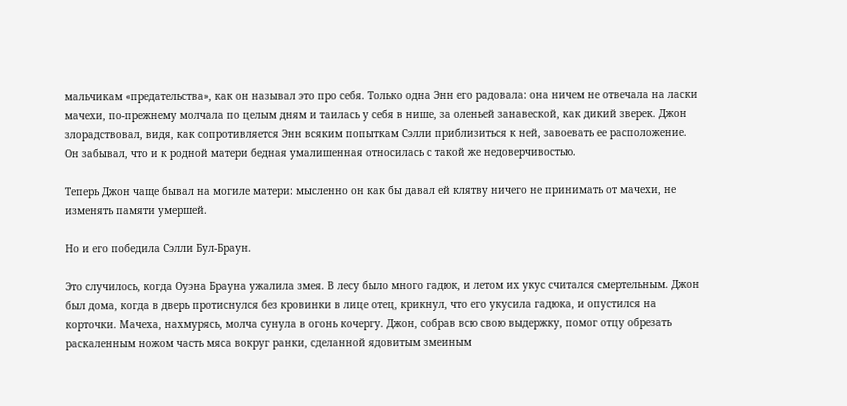мальчикам «предательства», как он называл это про себя. Только одна Энн его радовала: она ничем не отвечала на ласки мачехи, по-прежнему молчала по целым дням и таилась у себя в нише, за оленьей занавеской, как дикий зверек. Джон злорадствовал, видя, как сопротивляется Энн всяким попыткам Сэлли приблизиться к ней, завоевать ее расположение. Он забывал, что и к родной матери бедная умалишенная относилась с такой же недоверчивостью.

Теперь Джон чаще бывал на могиле матери: мысленно он как бы давал ей клятву ничего не принимать от мачехи, не изменять памяти умершей.

Но и его победила Сэлли Бул-Браун.

Это случилось, когда Оуэна Брауна ужалила змея. В лесу было много гадюк, и летом их укус считался смертельным. Джон был дома, когда в дверь протиснулся без кровинки в лице отец, крикнул, что его укусила гадюка, и опустился на корточки. Мачеха, нахмурясь, молча сунула в огонь кочергу. Джон, собрав всю свою выдержку, помог отцу обрезать раскаленным ножом часть мяса вокруг ранки, сделанной ядовитым змеиным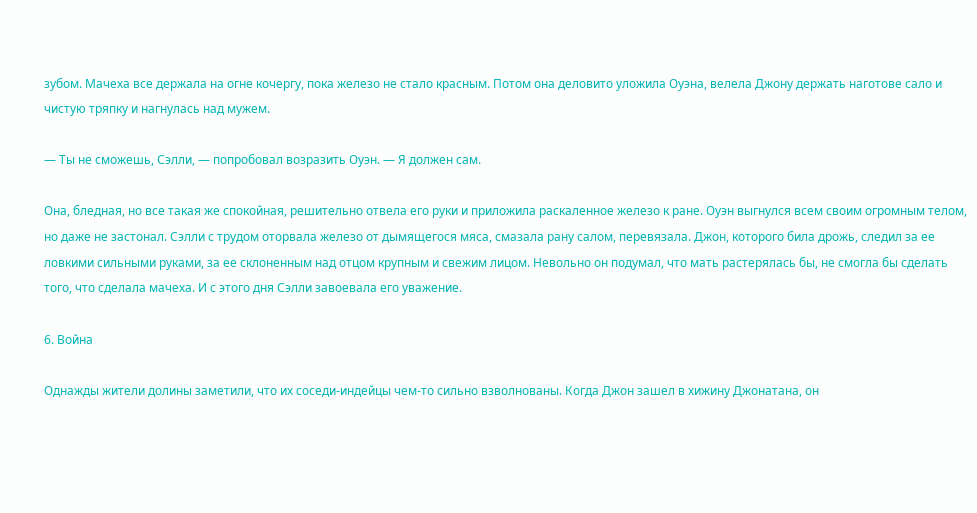зубом. Мачеха все держала на огне кочергу, пока железо не стало красным. Потом она деловито уложила Оуэна, велела Джону держать наготове сало и чистую тряпку и нагнулась над мужем.

— Ты не сможешь, Сэлли, — попробовал возразить Оуэн. — Я должен сам.

Она, бледная, но все такая же спокойная, решительно отвела его руки и приложила раскаленное железо к ране. Оуэн выгнулся всем своим огромным телом, но даже не застонал. Сэлли с трудом оторвала железо от дымящегося мяса, смазала рану салом, перевязала. Джон, которого била дрожь, следил за ее ловкими сильными руками, за ее склоненным над отцом крупным и свежим лицом. Невольно он подумал, что мать растерялась бы, не смогла бы сделать того, что сделала мачеха. И с этого дня Сэлли завоевала его уважение.

6. Война

Однажды жители долины заметили, что их соседи-индейцы чем-то сильно взволнованы. Когда Джон зашел в хижину Джонатана, он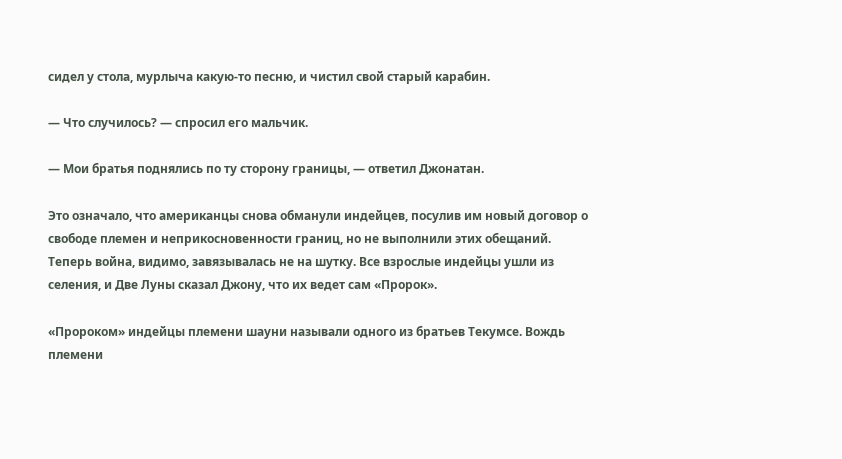сидел у стола, мурлыча какую-то песню, и чистил свой старый карабин.

— Что случилось? — спросил его мальчик.

— Мои братья поднялись по ту сторону границы, — ответил Джонатан.

Это означало, что американцы снова обманули индейцев, посулив им новый договор о свободе племен и неприкосновенности границ, но не выполнили этих обещаний. Теперь война, видимо, завязывалась не на шутку. Все взрослые индейцы ушли из селения, и Две Луны сказал Джону, что их ведет сам «Пророк».

«Пророком» индейцы племени шауни называли одного из братьев Текумсе. Вождь племени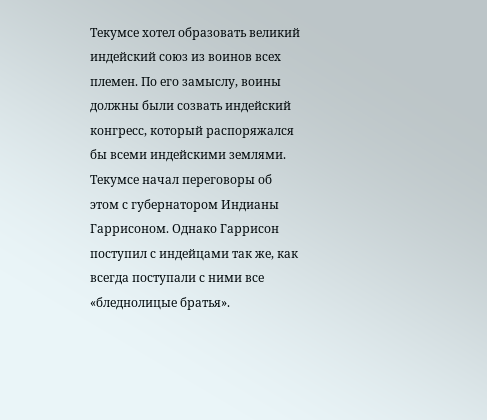Текумсе хотел образовать великий индейский союз из воинов всех племен. По его замыслу, воины должны были созвать индейский конгресс, который распоряжался бы всеми индейскими землями. Текумсе начал переговоры об этом с губернатором Индианы Гаррисоном. Однако Гаррисон поступил с индейцами так же, как всегда поступали с ними все «бледнолицые братья».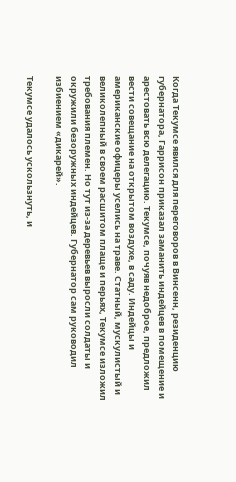Когда Текумсе явился для переговоров в Винсенн, резиденцию губернатора, Гаррисон приказал заманить индейцев в помещение и арестовать всю делегацию. Текумсе, почуяв недоброе, предложил вести совещание на открытом воздухе, в саду. Индейцы и американские офицеры уселись на траве. Статный, мускулистый и великолепный в своем расшитом плаще и перьях, Текумсе изложил требования племен. Но тут из-за деревьев выросли солдаты и окружили безоружных индейцев. Губернатор сам руководил избиением «дикарей».

Текумсе удалось ускользнуть, и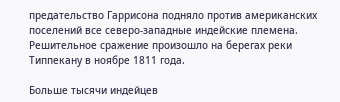предательство Гаррисона подняло против американских поселений все северо-западные индейские племена. Решительное сражение произошло на берегах реки Типпекану в ноябре 1811 года.

Больше тысячи индейцев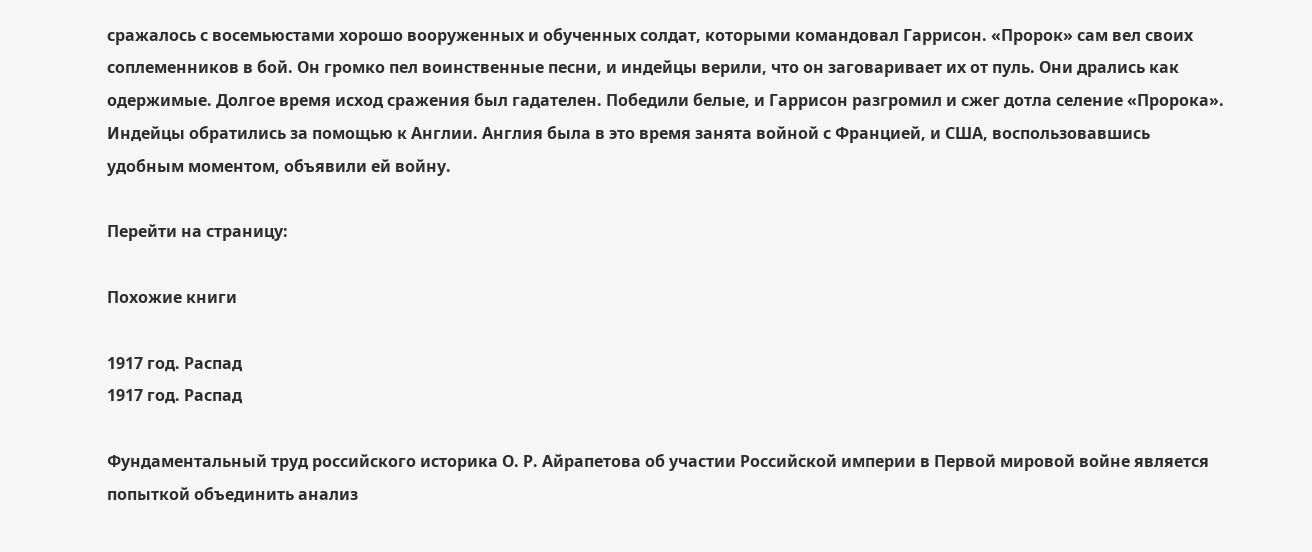сражалось с восемьюстами хорошо вооруженных и обученных солдат, которыми командовал Гаррисон. «Пророк» сам вел своих соплеменников в бой. Он громко пел воинственные песни, и индейцы верили, что он заговаривает их от пуль. Они дрались как одержимые. Долгое время исход сражения был гадателен. Победили белые, и Гаррисон разгромил и сжег дотла селение «Пророка». Индейцы обратились за помощью к Англии. Англия была в это время занята войной с Францией, и США, воспользовавшись удобным моментом, объявили ей войну.

Перейти на страницу:

Похожие книги

1917 год. Распад
1917 год. Распад

Фундаментальный труд российского историка О. Р. Айрапетова об участии Российской империи в Первой мировой войне является попыткой объединить анализ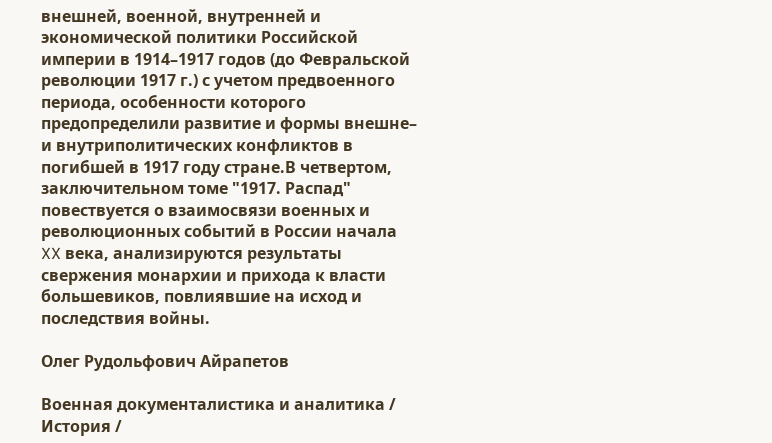внешней, военной, внутренней и экономической политики Российской империи в 1914–1917 годов (до Февральской революции 1917 г.) с учетом предвоенного периода, особенности которого предопределили развитие и формы внешне– и внутриполитических конфликтов в погибшей в 1917 году стране.В четвертом, заключительном томе "1917. Распад" повествуется о взаимосвязи военных и революционных событий в России начала XX века, анализируются результаты свержения монархии и прихода к власти большевиков, повлиявшие на исход и последствия войны.

Олег Рудольфович Айрапетов

Военная документалистика и аналитика / История /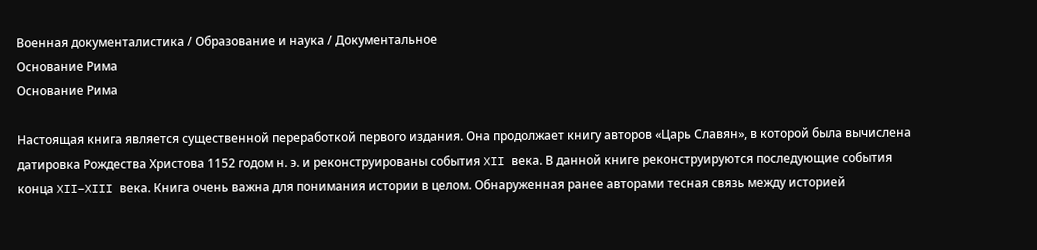Военная документалистика / Образование и наука / Документальное
Основание Рима
Основание Рима

Настоящая книга является существенной переработкой первого издания. Она продолжает книгу авторов «Царь Славян», в которой была вычислена датировка Рождества Христова 1152 годом н. э. и реконструированы события XII века. В данной книге реконструируются последующие события конца XII–XIII века. Книга очень важна для понимания истории в целом. Обнаруженная ранее авторами тесная связь между историей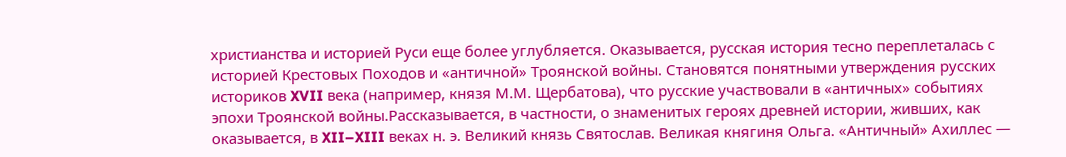христианства и историей Руси еще более углубляется. Оказывается, русская история тесно переплеталась с историей Крестовых Походов и «античной» Троянской войны. Становятся понятными утверждения русских историков XVII века (например, князя М.М. Щербатова), что русские участвовали в «античных» событиях эпохи Троянской войны.Рассказывается, в частности, о знаменитых героях древней истории, живших, как оказывается, в XII–XIII веках н. э. Великий князь Святослав. Великая княгиня Ольга. «Античный» Ахиллес —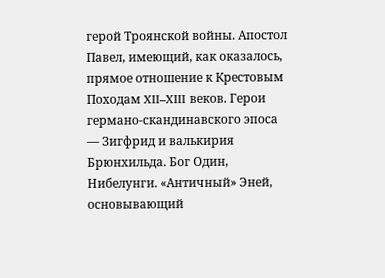герой Троянской войны. Апостол Павел, имеющий, как оказалось, прямое отношение к Крестовым Походам XII–XIII веков. Герои германо-скандинавского эпоса — Зигфрид и валькирия Брюнхильда. Бог Один, Нибелунги. «Античный» Эней, основывающий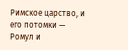Римское царство, и его потомки — Ромул и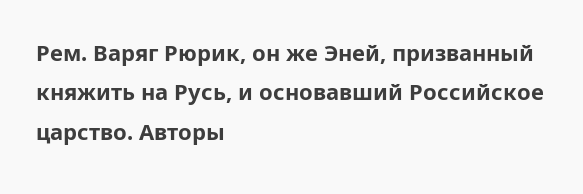Рем. Варяг Рюрик, он же Эней, призванный княжить на Русь, и основавший Российское царство. Авторы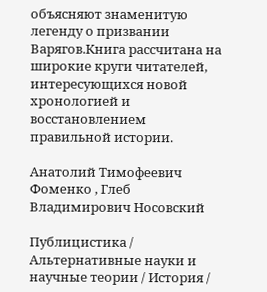объясняют знаменитую легенду о призвании Варягов.Книга рассчитана на широкие круги читателей, интересующихся новой хронологией и восстановлением правильной истории.

Анатолий Тимофеевич Фоменко , Глеб Владимирович Носовский

Публицистика / Альтернативные науки и научные теории / История /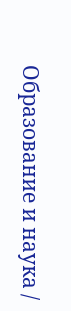Образование и наука /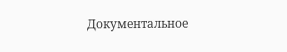Документальное